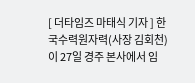[ 더타임즈 마태식 기자 ] 한국수력원자력(사장 김회천)이 27일 경주 본사에서 임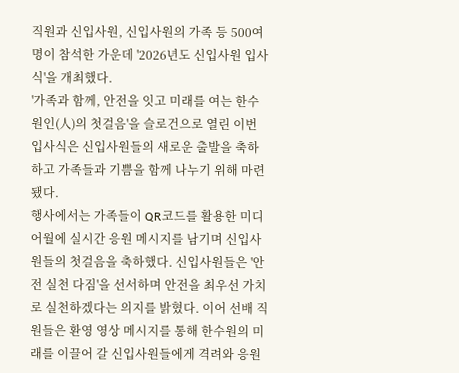직원과 신입사원, 신입사원의 가족 등 500여 명이 참석한 가운데 '2026년도 신입사원 입사식'을 개최했다.
'가족과 함께, 안전을 잇고 미래를 여는 한수원인(人)의 첫걸음'을 슬로건으로 열린 이번 입사식은 신입사원들의 새로운 출발을 축하하고 가족들과 기쁨을 함께 나누기 위해 마련됐다.
행사에서는 가족들이 QR코드를 활용한 미디어월에 실시간 응원 메시지를 남기며 신입사원들의 첫걸음을 축하했다. 신입사원들은 '안전 실천 다짐'을 선서하며 안전을 최우선 가치로 실천하겠다는 의지를 밝혔다. 이어 선배 직원들은 환영 영상 메시지를 통해 한수원의 미래를 이끌어 갈 신입사원들에게 격려와 응원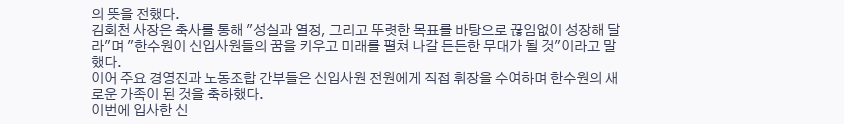의 뜻을 전했다.
김회천 사장은 축사를 통해 "성실과 열정, 그리고 뚜렷한 목표를 바탕으로 끊임없이 성장해 달라"며 "한수원이 신입사원들의 꿈을 키우고 미래를 펼쳐 나갈 든든한 무대가 될 것"이라고 말했다.
이어 주요 경영진과 노동조합 간부들은 신입사원 전원에게 직접 휘장을 수여하며 한수원의 새로운 가족이 된 것을 축하했다.
이번에 입사한 신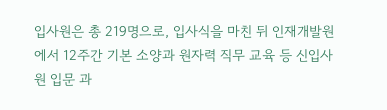입사원은 총 219명으로, 입사식을 마친 뒤 인재개발원에서 12주간 기본 소양과 원자력 직무 교육 등 신입사원 입문 과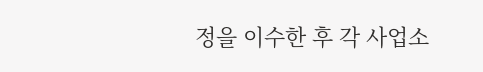정을 이수한 후 각 사업소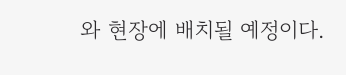와 현장에 배치될 예정이다.